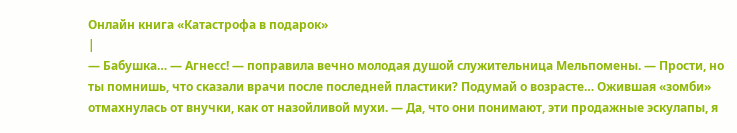Онлайн книга «Катастрофа в подарок»
|
— Бабушка… — Агнесс! — поправила вечно молодая душой служительница Мельпомены. — Прости, но ты помнишь, что сказали врачи после последней пластики? Подумай о возрасте… Ожившая «зомби» отмахнулась от внучки, как от назойливой мухи. — Да, что они понимают, эти продажные эскулапы, я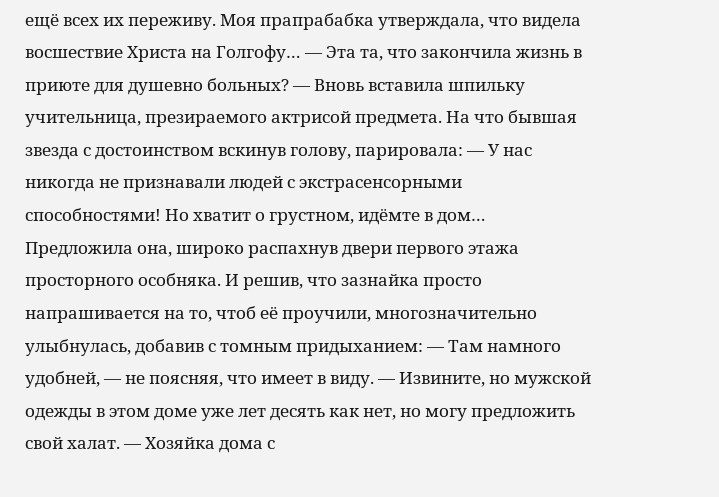ещё всех их переживу. Моя прапрабабка утверждала, что видела восшествие Христа на Голгофу… — Эта та, что закончила жизнь в приюте для душевно больных? — Вновь вставила шпильку учительница, презираемого актрисой предмета. На что бывшая звезда с достоинством вскинув голову, парировала: — У нас никогда не признавали людей с экстрасенсорными способностями! Но хватит о грустном, идёмте в дом… Предложила она, широко распахнув двери первого этажа просторного особняка. И решив, что зазнайка просто напрашивается на то, чтоб её проучили, многозначительно улыбнулась, добавив с томным придыханием: — Там намного удобней, — не поясняя, что имеет в виду. — Извините, но мужской одежды в этом доме уже лет десять как нет, но могу предложить свой халат. — Хозяйка дома с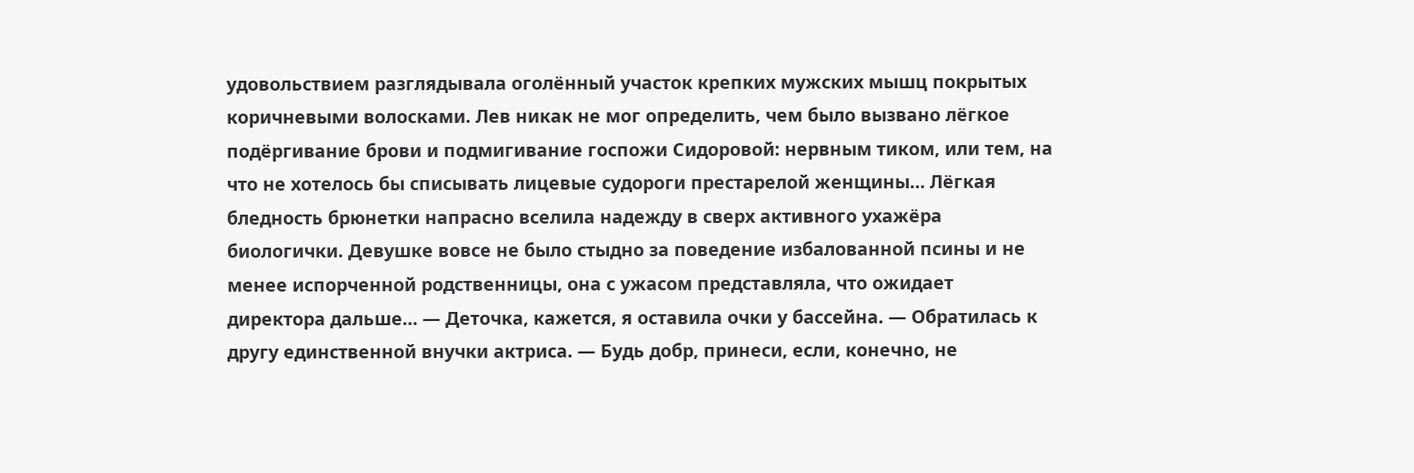удовольствием разглядывала оголённый участок крепких мужских мышц покрытых коричневыми волосками. Лев никак не мог определить, чем было вызвано лёгкое подёргивание брови и подмигивание госпожи Сидоровой: нервным тиком, или тем, на что не хотелось бы списывать лицевые судороги престарелой женщины… Лёгкая бледность брюнетки напрасно вселила надежду в сверх активного ухажёра биологички. Девушке вовсе не было стыдно за поведение избалованной псины и не менее испорченной родственницы, она с ужасом представляла, что ожидает директора дальше… — Деточка, кажется, я оставила очки у бассейна. — Обратилась к другу единственной внучки актриса. — Будь добр, принеси, если, конечно, не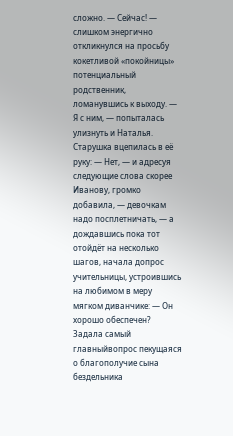сложно. — Сейчас! — слишком энергично откликнулся на просьбу кокетливой «покойницы» потенциальный родственник, ломанувшись к выходу. — Я с ним, — попыталась улизнуть и Наталья. Старушка вцепилась в её руку: — Нет, — и адресуя следующие слова скорее Иванову, громко добавила, — девочкам надо посплетничать, — а дождавшись пока тот отойдёт на несколько шагов, начала допрос учительницы, устроившись на любимом в меру мягком диванчике: — Он хорошо обеспечен? Задала самый главныйвопрос пекущаяся о благополучие сына бездельника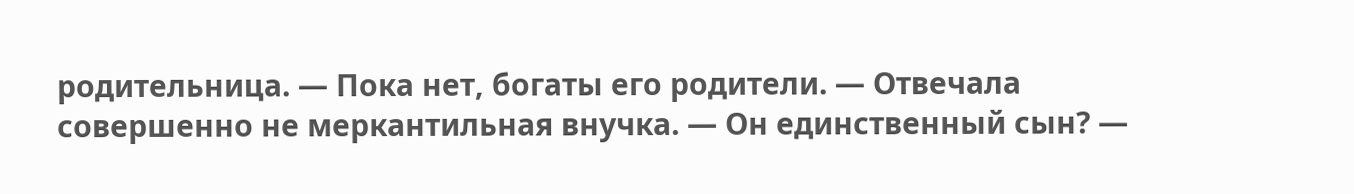родительница. — Пока нет, богаты его родители. — Отвечала совершенно не меркантильная внучка. — Он единственный сын? —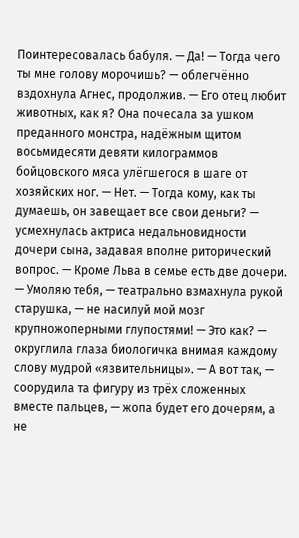Поинтересовалась бабуля. — Да! — Тогда чего ты мне голову морочишь? — облегчённо вздохнула Агнес, продолжив. — Его отец любит животных, как я? Она почесала за ушком преданного монстра, надёжным щитом восьмидесяти девяти килограммов бойцовского мяса улёгшегося в шаге от хозяйских ног. — Нет. — Тогда кому, как ты думаешь, он завещает все свои деньги? — усмехнулась актриса недальновидности дочери сына, задавая вполне риторический вопрос. — Кроме Льва в семье есть две дочери. — Умоляю тебя, — театрально взмахнула рукой старушка, — не насилуй мой мозг крупножоперными глупостями! — Это как? — округлила глаза биологичка внимая каждому слову мудрой «язвительницы». — А вот так, — соорудила та фигуру из трёх сложенных вместе пальцев, — жопа будет его дочерям, а не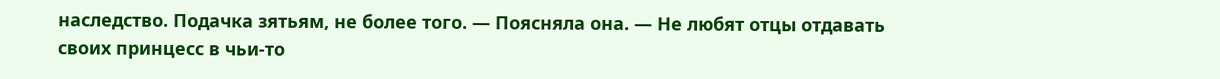наследство. Подачка зятьям, не более того. — Поясняла она. — Не любят отцы отдавать своих принцесс в чьи-то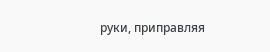руки, приправляя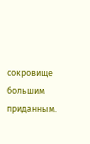сокровище большим приданным.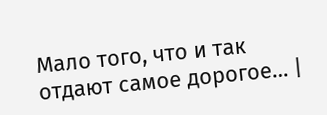Мало того, что и так отдают самое дорогое… |